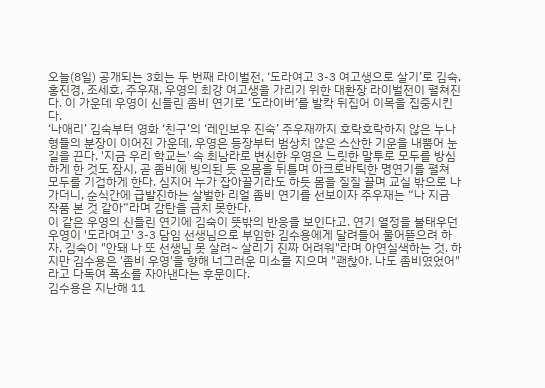오늘(8일) 공개되는 3회는 두 번째 라이벌전, ‘도라여고 3-3 여고생으로 살기’로 김숙, 홍진경, 조세호, 주우재, 우영의 최강 여고생을 가리기 위한 대환장 라이벌전이 펼쳐진다. 이 가운데 우영이 신들린 좀비 연기로 ‘도라이버’를 발칵 뒤집어 이목을 집중시킨다.
‘나애리’ 김숙부터 영화 ‘친구’의 ‘레인보우 진숙’ 주우재까지 호락호락하지 않은 누나 형들의 분장이 이어진 가운데, 우영은 등장부터 범상치 않은 스산한 기운을 내뿜어 눈길을 끈다. '지금 우리 학교는' 속 최남라로 변신한 우영은 느릿한 말투로 모두를 방심하게 한 것도 잠시, 곧 좀비에 빙의된 듯 온몸을 뒤틀며 아크로바틱한 명연기를 펼쳐 모두를 기겁하게 한다. 심지어 누가 잡아끌기라도 하듯 몸을 질질 끌며 교실 밖으로 나가더니, 순식간에 급발진하는 살벌한 리얼 좀비 연기를 선보이자 주우재는 “나 지금 작품 본 것 같아”라며 감탄을 금치 못한다.
이 같은 우영의 신들린 연기에 김숙이 뜻밖의 반응을 보인다고. 연기 열정을 불태우던 우영이 '도라여고' 3-3 담임 선생님으로 부임한 김수용에게 달려들어 물어뜯으려 하자, 김숙이 "안돼 나 또 선생님 못 살려~ 살리기 진짜 어려워"라며 아연실색하는 것. 하지만 김수용은 '좀비 우영'을 향해 너그러운 미소를 지으며 "괜찮아. 나도 좀비였었어"라고 다독여 폭소를 자아낸다는 후문이다.
김수용은 지난해 11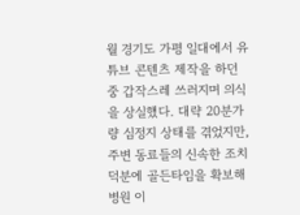월 경기도 가평 일대에서 유튜브 콘텐츠 제작을 하던 중 갑작스레 쓰러지며 의식을 상실했다. 대략 20분가량 심정지 상태를 겪었지만, 주변 동료들의 신속한 조치 덕분에 골든타임을 확보해 병원 이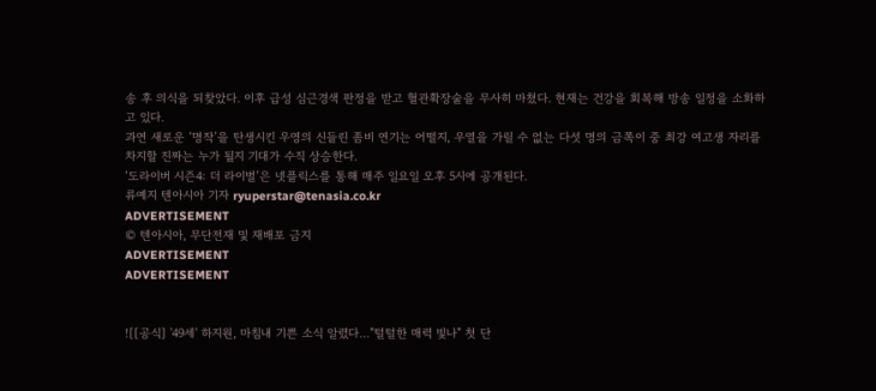송 후 의식을 되찾았다. 이후 급성 심근경색 판정을 받고 혈관확장술을 무사히 마쳤다. 현재는 건강을 회복해 방송 일정을 소화하고 있다.
과연 새로운 ‘명작’을 탄생시킨 우영의 신들린 좀비 연기는 어떨지, 우열을 가릴 수 없는 다섯 명의 금쪽이 중 최강 여고생 자리를 차지할 진짜는 누가 될지 기대가 수직 상승한다.
‘도라이버 시즌4: 더 라이벌’은 넷플릭스를 통해 매주 일요일 오후 5시에 공개된다.
류예지 텐아시아 기자 ryuperstar@tenasia.co.kr
ADVERTISEMENT
© 텐아시아, 무단전재 및 재배포 금지
ADVERTISEMENT
ADVERTISEMENT


![[공식] '49세' 하지원, 마침내 기쁜 소식 알렸다…"털털한 매력 빛나" 첫 단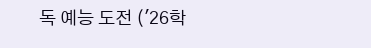독 예능 도전 ('26학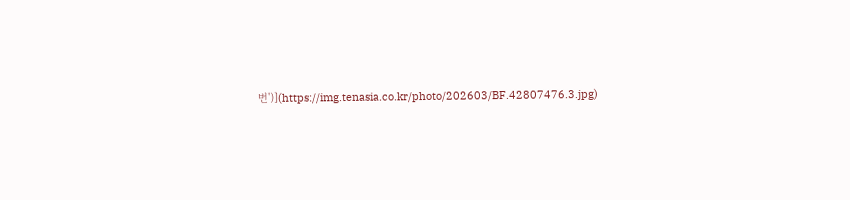번')](https://img.tenasia.co.kr/photo/202603/BF.42807476.3.jpg)